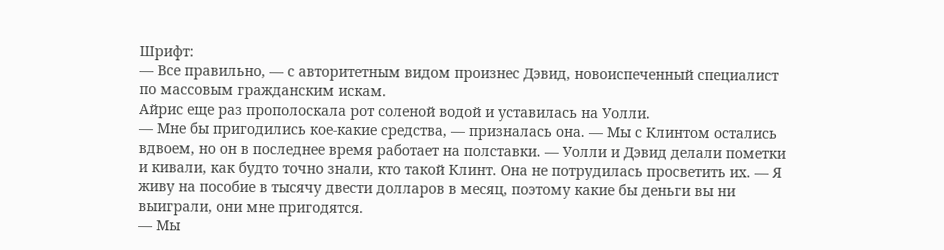Шрифт:
— Все правильно, — с авторитетным видом произнес Дэвид, новоиспеченный специалист по массовым гражданским искам.
Айрис еще раз прополоскала рот соленой водой и уставилась на Уолли.
— Мне бы пригодились кое-какие средства, — призналась она. — Мы с Клинтом остались вдвоем, но он в последнее время работает на полставки. — Уолли и Дэвид делали пометки и кивали, как будто точно знали, кто такой Клинт. Она не потрудилась просветить их. — Я живу на пособие в тысячу двести долларов в месяц, поэтому какие бы деньги вы ни выиграли, они мне пригодятся.
— Мы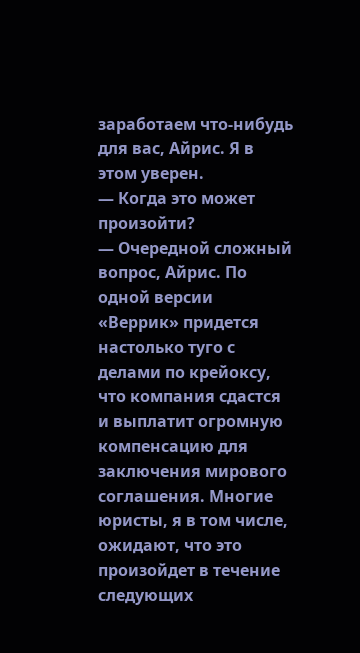заработаем что-нибудь для вас, Айрис. Я в этом уверен.
— Когда это может произойти?
— Очередной сложный вопрос, Айрис. По одной версии «Веррик» придется настолько туго с делами по крейоксу, что компания сдастся и выплатит огромную компенсацию для заключения мирового соглашения. Многие юристы, я в том числе, ожидают, что это произойдет в течение следующих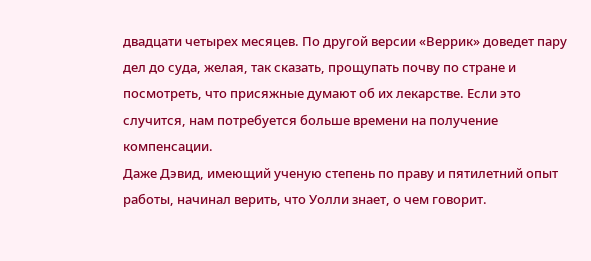двадцати четырех месяцев. По другой версии «Веррик» доведет пару дел до суда, желая, так сказать, прощупать почву по стране и посмотреть, что присяжные думают об их лекарстве. Если это случится, нам потребуется больше времени на получение компенсации.
Даже Дэвид, имеющий ученую степень по праву и пятилетний опыт работы, начинал верить, что Уолли знает, о чем говорит.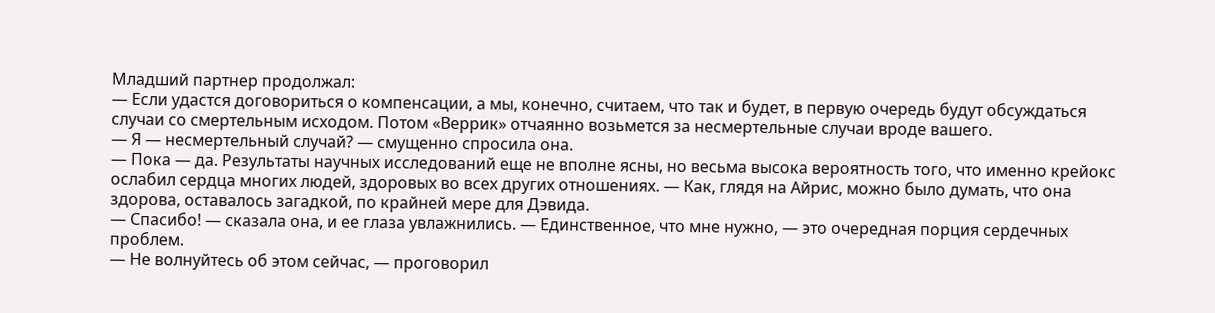Младший партнер продолжал:
— Если удастся договориться о компенсации, а мы, конечно, считаем, что так и будет, в первую очередь будут обсуждаться случаи со смертельным исходом. Потом «Веррик» отчаянно возьмется за несмертельные случаи вроде вашего.
— Я — несмертельный случай? — смущенно спросила она.
— Пока — да. Результаты научных исследований еще не вполне ясны, но весьма высока вероятность того, что именно крейокс ослабил сердца многих людей, здоровых во всех других отношениях. — Как, глядя на Айрис, можно было думать, что она здорова, оставалось загадкой, по крайней мере для Дэвида.
— Спасибо! — сказала она, и ее глаза увлажнились. — Единственное, что мне нужно, — это очередная порция сердечных проблем.
— Не волнуйтесь об этом сейчас, — проговорил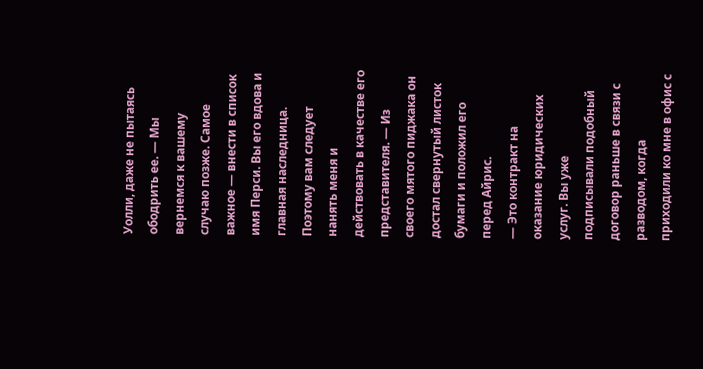Уолли, даже не пытаясь ободрить ее. — Мы вернемся к вашему случаю позже. Самое важное — внести в список имя Перси. Вы его вдова и главная наследница. Поэтому вам следует нанять меня и действовать в качестве его представителя. — Из своего мятого пиджака он достал свернутый листок бумаги и положил его перед Айрис.
— Это контракт на оказание юридических услуг. Вы уже подписывали подобный договор раньше в связи с разводом, когда приходили ко мне в офис с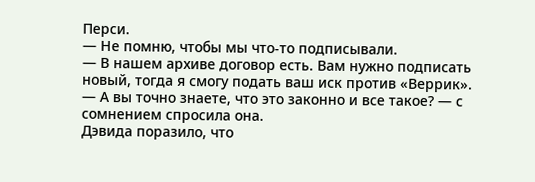Перси.
— Не помню, чтобы мы что-то подписывали.
— В нашем архиве договор есть. Вам нужно подписать новый, тогда я смогу подать ваш иск против «Веррик».
— А вы точно знаете, что это законно и все такое? — с сомнением спросила она.
Дэвида поразило, что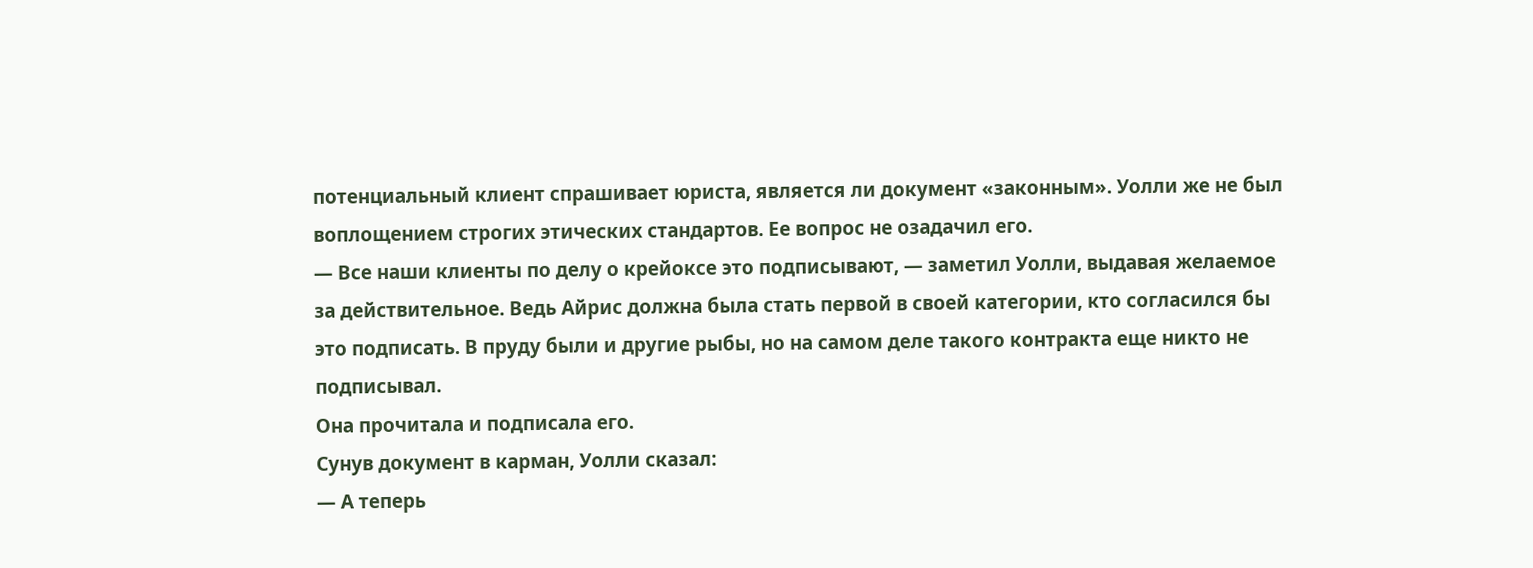потенциальный клиент спрашивает юриста, является ли документ «законным». Уолли же не был воплощением строгих этических стандартов. Ее вопрос не озадачил его.
— Все наши клиенты по делу о крейоксе это подписывают, — заметил Уолли, выдавая желаемое за действительное. Ведь Айрис должна была стать первой в своей категории, кто согласился бы это подписать. В пруду были и другие рыбы, но на самом деле такого контракта еще никто не подписывал.
Она прочитала и подписала его.
Сунув документ в карман, Уолли сказал:
— А теперь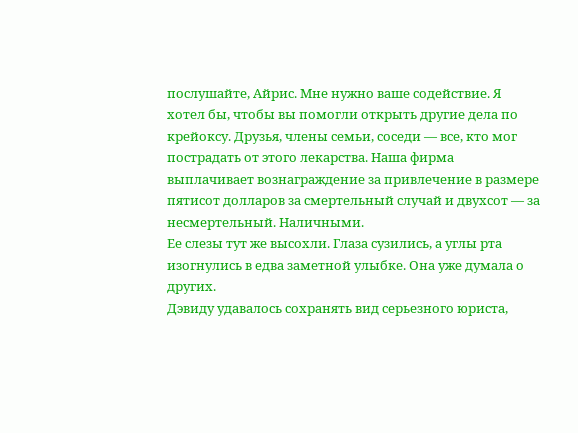послушайте, Айрис. Мне нужно ваше содействие. Я хотел бы, чтобы вы помогли открыть другие дела по крейоксу. Друзья, члены семьи, соседи — все, кто мог пострадать от этого лекарства. Наша фирма выплачивает вознаграждение за привлечение в размере пятисот долларов за смертельный случай и двухсот — за несмертельный. Наличными.
Ее слезы тут же высохли. Глаза сузились, а углы рта изогнулись в едва заметной улыбке. Она уже думала о других.
Дэвиду удавалось сохранять вид серьезного юриста,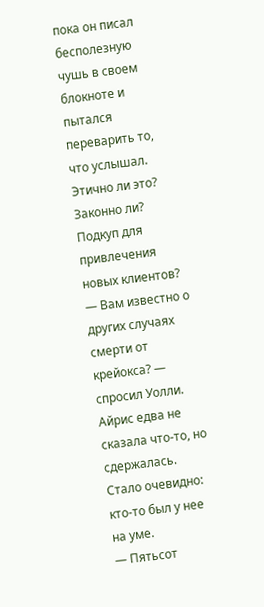пока он писал бесполезную чушь в своем блокноте и пытался переварить то, что услышал. Этично ли это? Законно ли? Подкуп для привлечения новых клиентов?
— Вам известно о других случаях смерти от крейокса? — спросил Уолли.
Айрис едва не сказала что-то, но сдержалась. Стало очевидно: кто-то был у нее на уме.
— Пятьсот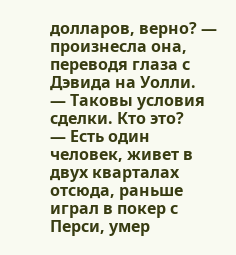долларов, верно? — произнесла она, переводя глаза с Дэвида на Уолли.
— Таковы условия сделки. Кто это?
— Есть один человек, живет в двух кварталах отсюда, раньше играл в покер с Перси, умер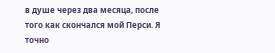в душе через два месяца, после того как скончался мой Перси. Я точно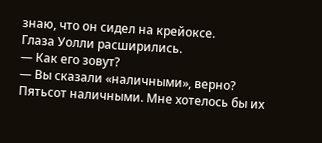знаю, что он сидел на крейоксе.
Глаза Уолли расширились.
— Как его зовут?
— Вы сказали «наличными», верно? Пятьсот наличными. Мне хотелось бы их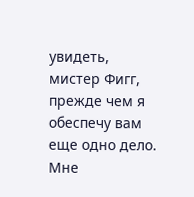увидеть, мистер Фигг, прежде чем я обеспечу вам еще одно дело. Мне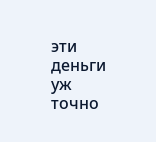эти деньги уж точно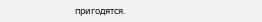пригодятся.